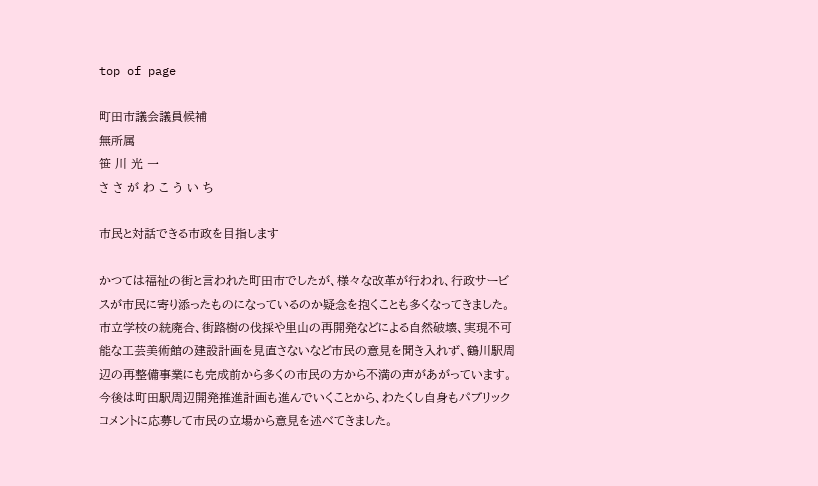top of page

町田市議会議員候補
無所属
笹 川 光 一
さ さ が わ こ う い ち

市民と対話できる市政を目指します

かつては福祉の街と言われた町田市でしたが、様々な改革が行われ、行政サービスが市民に寄り添ったものになっているのか疑念を抱くことも多くなってきました。
市立学校の統廃合、街路樹の伐採や里山の再開発などによる自然破壊、実現不可能な工芸美術館の建設計画を見直さないなど市民の意見を聞き入れず、鶴川駅周辺の再整備事業にも完成前から多くの市民の方から不満の声があがっています。
今後は町田駅周辺開発推進計画も進んでいくことから、わたくし自身もパブリックコメントに応募して市民の立場から意見を述べてきました。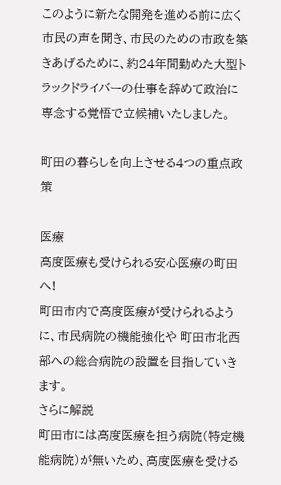このように新たな開発を進める前に広く市民の声を聞き、市民のための市政を築きあげるために、約24年間勤めた大型トラックドライバーの仕事を辞めて政治に専念する覚悟で立候補いたしました。

町田の暮らしを向上させる4つの重点政策

医療
高度医療も受けられる安心医療の町田へ!
町田市内で高度医療が受けられるように、市民病院の機能強化や 町田市北西部への総合病院の設置を目指していきます。
さらに解説
町田市には高度医療を担う病院(特定機能病院)が無いため、高度医療を受ける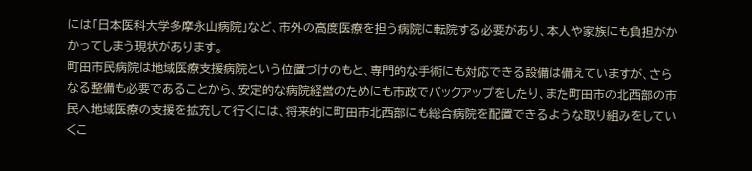には「日本医科大学多摩永山病院」など、市外の高度医療を担う病院に転院する必要があり、本人や家族にも負担がかかってしまう現状があります。
町田市民病院は地域医療支援病院という位置づけのもと、専門的な手術にも対応できる設備は備えていますが、さらなる整備も必要であることから、安定的な病院経営のためにも市政でバックアップをしたり、また町田市の北西部の市民へ地域医療の支援を拡充して行くには、将来的に町田市北西部にも総合病院を配置できるような取り組みをしていくこ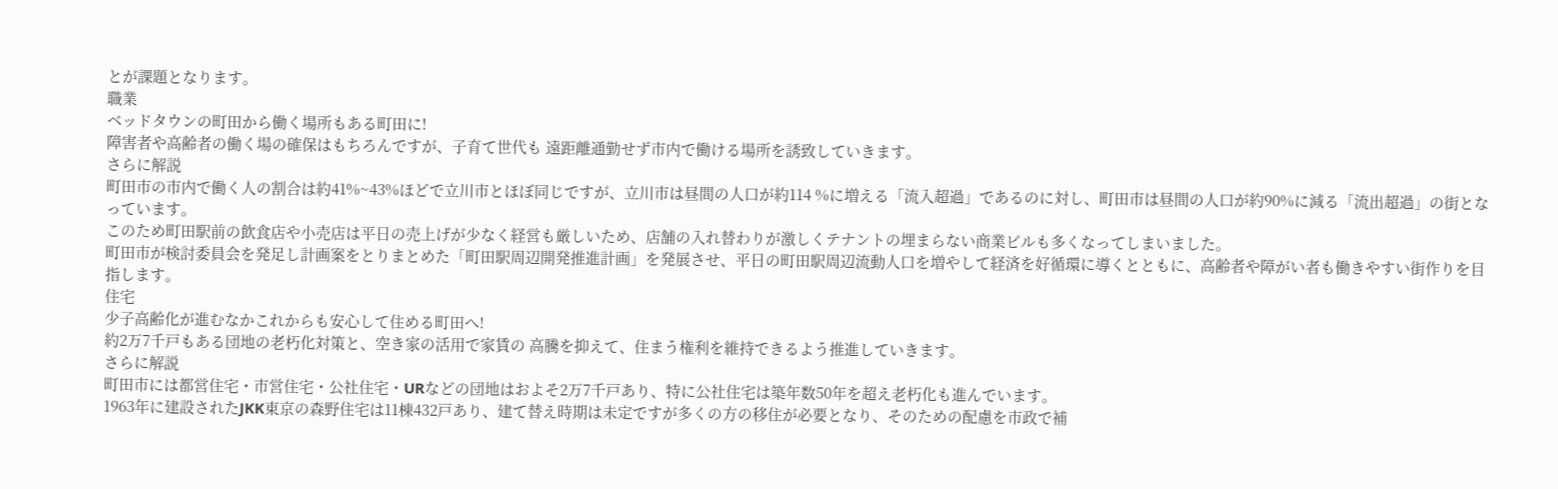とが課題となります。
職業
ベッドタウンの町田から働く場所もある町田に!
障害者や高齢者の働く場の確保はもちろんですが、子育て世代も 遠距離通勤せず市内で働ける場所を誘致していきます。
さらに解説
町田市の市内で働く人の割合は約41%~43%ほどで立川市とほぼ同じですが、立川市は昼間の人口が約114 %に増える「流入超過」であるのに対し、町田市は昼間の人口が約90%に減る「流出超過」の街となっています。
このため町田駅前の飲食店や小売店は平日の売上げが少なく経営も厳しいため、店舗の入れ替わりが激しくテナントの埋まらない商業ビルも多くなってしまいました。
町田市が検討委員会を発足し計画案をとりまとめた「町田駅周辺開発推進計画」を発展させ、平日の町田駅周辺流動人口を増やして経済を好循環に導くとともに、高齢者や障がい者も働きやすい街作りを目指します。
住宅
少子高齢化が進むなかこれからも安心して住める町田へ!
約2万7千戸もある団地の老朽化対策と、空き家の活用で家賃の 高騰を抑えて、住まう権利を維持できるよう推進していきます。
さらに解説
町田市には都営住宅・市営住宅・公社住宅・URなどの団地はおよそ2万7千戸あり、特に公社住宅は築年数50年を超え老朽化も進んでいます。
1963年に建設されたJKK東京の森野住宅は11棟432戸あり、建て替え時期は未定ですが多くの方の移住が必要となり、そのための配慮を市政で補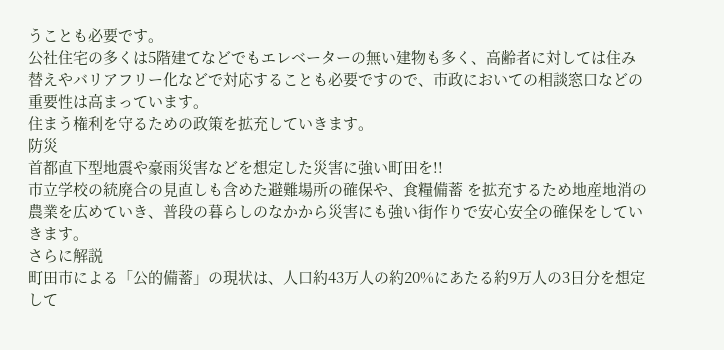うことも必要です。
公社住宅の多くは5階建てなどでもエレベーターの無い建物も多く、高齢者に対しては住み替えやバリアフリー化などで対応することも必要ですので、市政においての相談窓口などの重要性は高まっています。
住まう権利を守るための政策を拡充していきます。
防災
首都直下型地震や豪雨災害などを想定した災害に強い町田を!!
市立学校の統廃合の見直しも含めた避難場所の確保や、食糧備蓄 を拡充するため地産地消の農業を広めていき、普段の暮らしのなかから災害にも強い街作りで安心安全の確保をしていきます。
さらに解説
町田市による「公的備蓄」の現状は、人口約43万人の約20%にあたる約9万人の3日分を想定して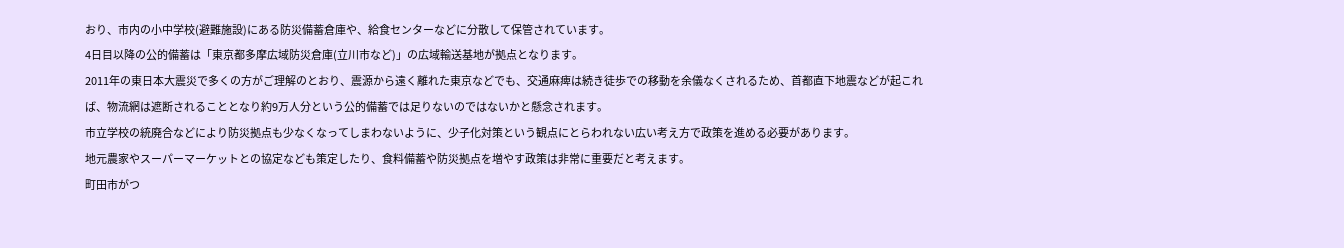おり、市内の小中学校(避難施設)にある防災備蓄倉庫や、給食センターなどに分散して保管されています。
4日目以降の公的備蓄は「東京都多摩広域防災倉庫(立川市など)」の広域輸送基地が拠点となります。
2011年の東日本大震災で多くの方がご理解のとおり、震源から遠く離れた東京などでも、交通麻痺は続き徒歩での移動を余儀なくされるため、首都直下地震などが起これば、物流網は遮断されることとなり約9万人分という公的備蓄では足りないのではないかと懸念されます。
市立学校の統廃合などにより防災拠点も少なくなってしまわないように、少子化対策という観点にとらわれない広い考え方で政策を進める必要があります。
地元農家やスーパーマーケットとの協定なども策定したり、食料備蓄や防災拠点を増やす政策は非常に重要だと考えます。
町田市がつ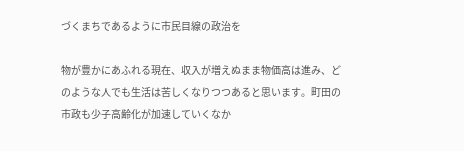づくまちであるように市民目線の政治を

物が豊かにあふれる現在、収入が増えぬまま物価高は進み、どのような人でも生活は苦しくなりつつあると思います。町田の市政も少子高齢化が加速していくなか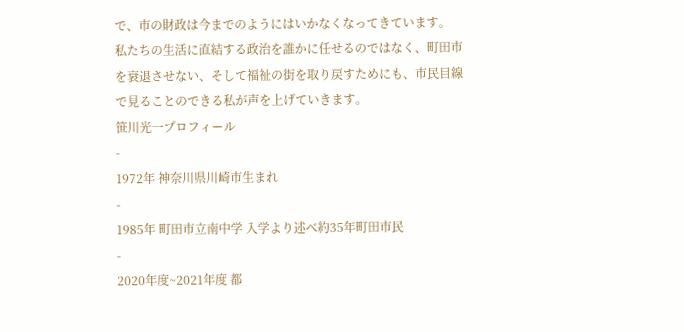で、市の財政は今までのようにはいかなくなってきています。
私たちの生活に直結する政治を誰かに任せるのではなく、町田市を衰退させない、そして福祉の街を取り戻すためにも、市民目線で見ることのできる私が声を上げていきます。
笹川光一プロフィール
-
1972年 神奈川県川崎市生まれ
-
1985年 町田市立南中学 入学より述べ約35年町田市民
-
2020年度~2021年度 都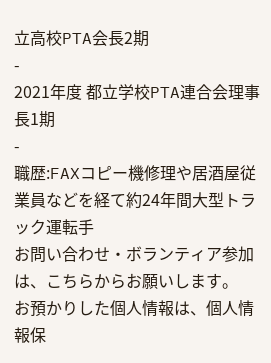立高校PTA会長2期
-
2021年度 都立学校PTA連合会理事長1期
-
職歴:FAXコピー機修理や居酒屋従業員などを経て約24年間大型トラック運転手
お問い合わせ・ボランティア参加は、こちらからお願いします。
お預かりした個人情報は、個人情報保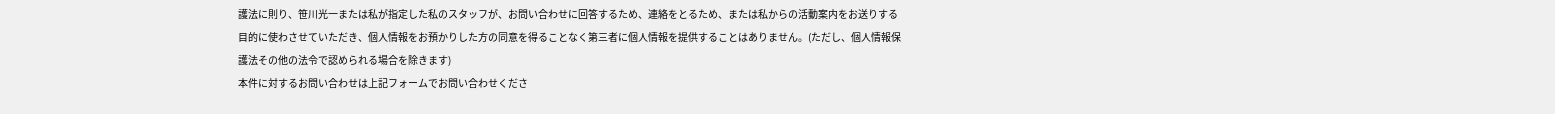護法に則り、笹川光一または私が指定した私のスタッフが、お問い合わせに回答するため、連絡をとるため、または私からの活動案内をお送りする目的に使わさせていただき、個人情報をお預かりした方の同意を得ることなく第三者に個人情報を提供することはありません。(ただし、個人情報保護法その他の法令で認められる場合を除きます)
本件に対するお問い合わせは上記フォームでお問い合わせくださ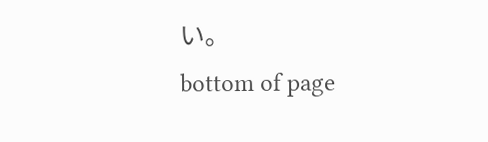い。
bottom of page